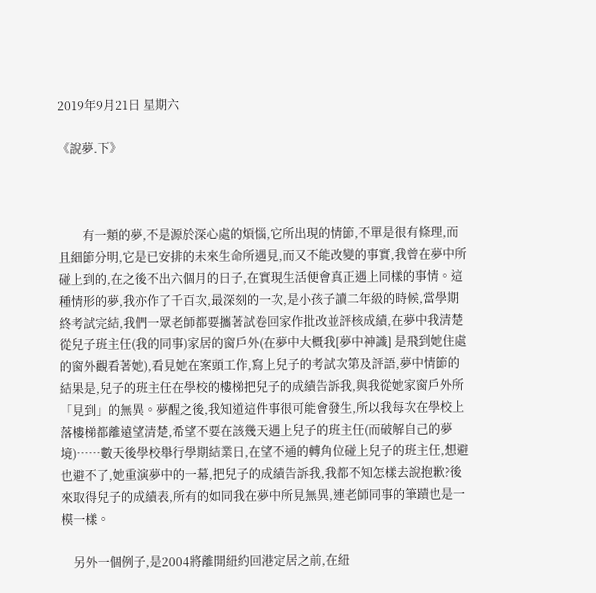2019年9月21日 星期六

《說夢.下》



        有一類的夢,不是源於深心處的煩惱,它所出現的情節,不單是很有條理,而且細節分明,它是已安排的未來生命所遇見,而又不能改變的事實,我曾在夢中所碰上到的,在之後不出六個月的日子,在實現生活便會真正遇上同樣的事情。這種情形的夢,我亦作了千百次,最深刻的一次,是小孩子讀二年級的時候,當學期終考試完結,我們一眾老師都要攜著試卷回家作批改並評核成績,在夢中我清楚從兒子班主任(我的同事)家居的窗戶外(在夢中大概我[夢中神識] 是飛到她住處的窗外觀看著她),看見她在案頭工作,寫上兒子的考試次第及評語,夢中情節的結果是,兒子的班主任在學校的樓梯把兒子的成績告訴我,與我從她家窗戶外所「見到」的無異。夢醒之後,我知道這件事很可能會發生,所以我每次在學校上落樓梯都離遠望清楚,希望不要在該幾天遇上兒子的班主任(而破解自己的夢境)……數天後學校舉行學期結業日,在望不通的轉角位碰上兒子的班主任,想避也避不了,她重演夢中的一幕,把兒子的成績告訴我,我都不知怎樣去說抱歉?後來取得兒子的成績表,所有的如同我在夢中所見無異,連老師同事的筆蹟也是一模一樣。

    另外一個例子,是2004將離開紐約回港定居之前,在紐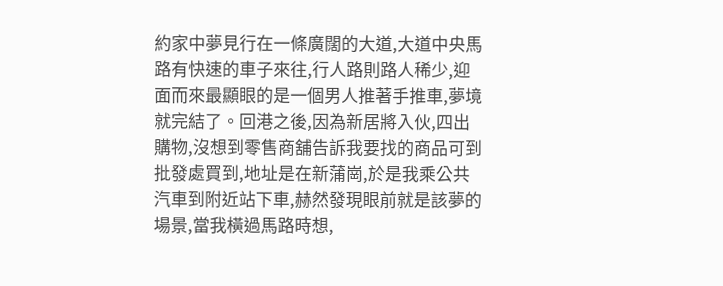約家中夢見行在一條廣闊的大道,大道中央馬路有快速的車子來往,行人路則路人稀少,迎面而來最顯眼的是一個男人推著手推車,夢境就完結了。回港之後,因為新居將入伙,四出購物,沒想到零售商舖告訴我要找的商品可到批發處買到,地址是在新蒲崗,於是我乘公共汽車到附近站下車,赫然發現眼前就是該夢的場景,當我橫過馬路時想,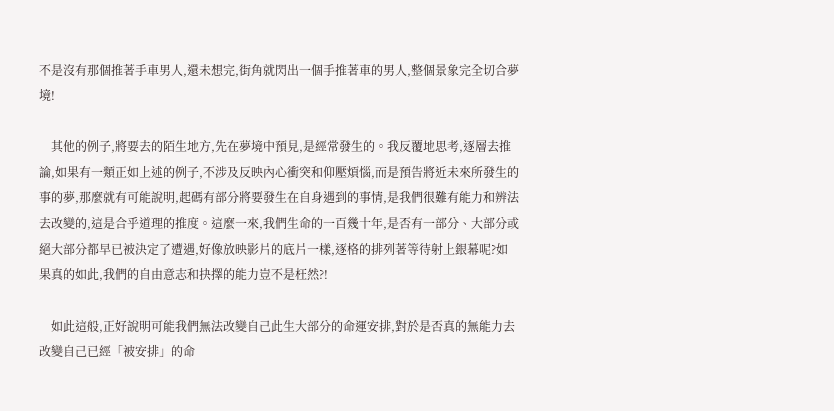不是沒有那個推著手車男人,還未想完,街角就閃出一個手推著車的男人,整個景象完全切合夢境!

    其他的例子,將要去的陌生地方,先在夢境中預見,是經常發生的。我反覆地思考,逐層去推論,如果有一類正如上述的例子,不涉及反映內心衝突和仰壓煩惱,而是預告將近未來所發生的事的夢,那麼就有可能說明,起碼有部分將要發生在自身遇到的事情,是我們很難有能力和辨法去改變的,這是合乎道理的推度。這麼一來,我們生命的一百幾十年,是否有一部分、大部分或絕大部分都早已被決定了遭遇,好像放映影片的底片一樣,逐格的排列著等待射上銀幕呢?如果真的如此,我們的自由意志和抉擇的能力豈不是枉然?!

    如此這般,正好說明可能我們無法改變自己此生大部分的命運安排,對於是否真的無能力去改變自己已經「被安排」的命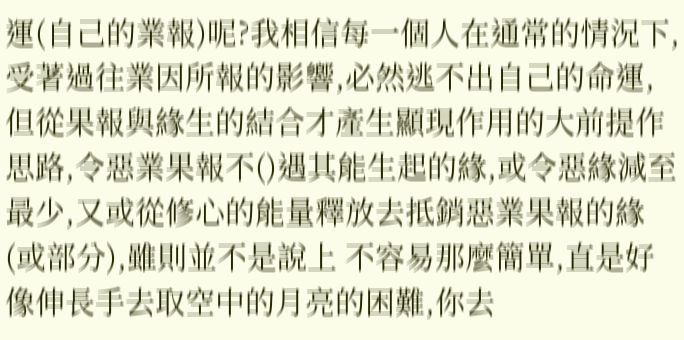運(自己的業報)呢?我相信每一個人在通常的情況下,受著過往業因所報的影響,必然逃不出自己的命運,但從果報與緣生的結合才產生顯現作用的大前提作思路,令惡業果報不()遇其能生起的緣,或令惡緣減至最少,又或從修心的能量釋放去抵銷惡業果報的緣(或部分),雖則並不是說上 不容易那麼簡單,直是好像伸長手去取空中的月亮的困難,你去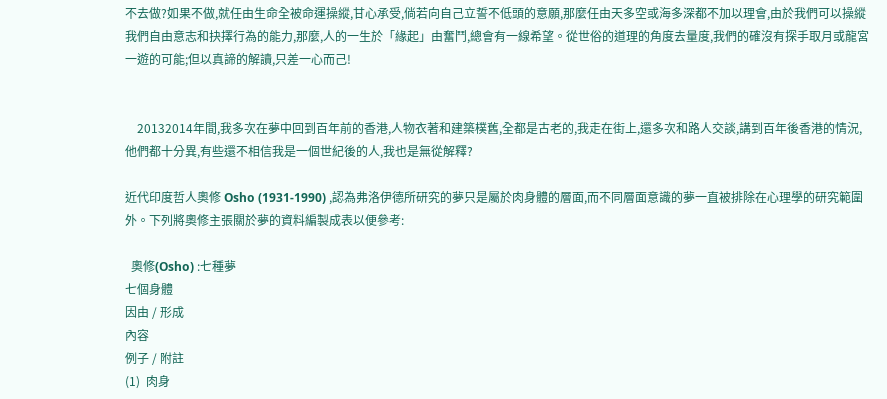不去做?如果不做,就任由生命全被命運操縱,甘心承受,倘若向自己立誓不低頭的意願,那麼任由天多空或海多深都不加以理會,由於我們可以操縱我們自由意志和抉擇行為的能力,那麼,人的一生於「緣起」由奮鬥,總會有一線希望。從世俗的道理的角度去量度,我們的確沒有探手取月或龍宮一遊的可能;但以真諦的解讀,只差一心而己!


    20132014年間,我多次在夢中回到百年前的香港,人物衣著和建築樸舊,全都是古老的,我走在街上,還多次和路人交談,講到百年後香港的情況,他們都十分異,有些還不相信我是一個世紀後的人,我也是無從解釋?

近代印度哲人奧修 Osho (1931-1990) ,認為弗洛伊德所研究的夢只是屬於肉身體的層面,而不同層面意識的夢一直被排除在心理學的研究範圍外。下列將奧修主張關於夢的資料編製成表以便參考:

  奧修(Osho) :七種夢
七個身體
因由 / 形成
內容
例子 / 附註
(1)  肉身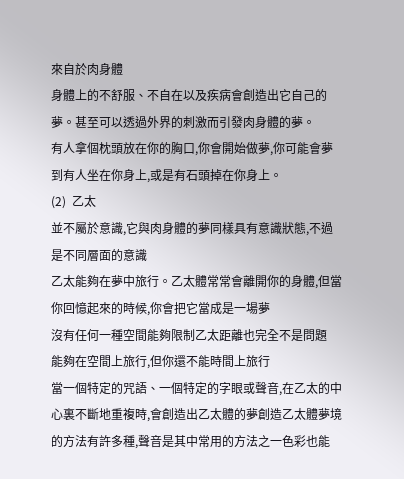來自於肉身體
身體上的不舒服、不自在以及疾病會創造出它自己的夢。甚至可以透過外界的刺激而引發肉身體的夢。
有人拿個枕頭放在你的胸口,你會開始做夢,你可能會夢到有人坐在你身上,或是有石頭掉在你身上。
(2)  乙太
並不屬於意識,它與肉身體的夢同樣具有意識狀態,不過是不同層面的意識
乙太能夠在夢中旅行。乙太體常常會離開你的身體,但當你回憶起來的時候,你會把它當成是一場夢
沒有任何一種空間能夠限制乙太距離也完全不是問題
能夠在空間上旅行,但你還不能時間上旅行
當一個特定的咒語、一個特定的字眼或聲音,在乙太的中心裏不斷地重複時,會創造出乙太體的夢創造乙太體夢境的方法有許多種,聲音是其中常用的方法之一色彩也能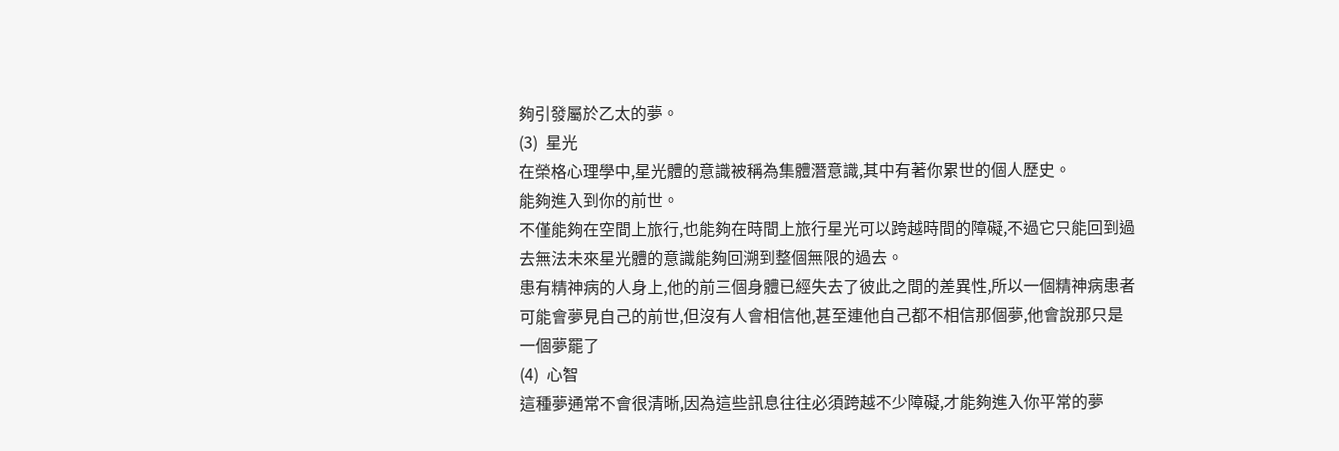夠引發屬於乙太的夢。
(3)  星光
在榮格心理學中,星光體的意識被稱為集體潛意識,其中有著你累世的個人歷史。
能夠進入到你的前世。
不僅能夠在空間上旅行,也能夠在時間上旅行星光可以跨越時間的障礙,不過它只能回到過去無法未來星光體的意識能夠回溯到整個無限的過去。
患有精神病的人身上,他的前三個身體已經失去了彼此之間的差異性,所以一個精神病患者可能會夢見自己的前世,但沒有人會相信他,甚至連他自己都不相信那個夢,他會說那只是一個夢罷了
(4)  心智
這種夢通常不會很清晰,因為這些訊息往往必須跨越不少障礙,才能夠進入你平常的夢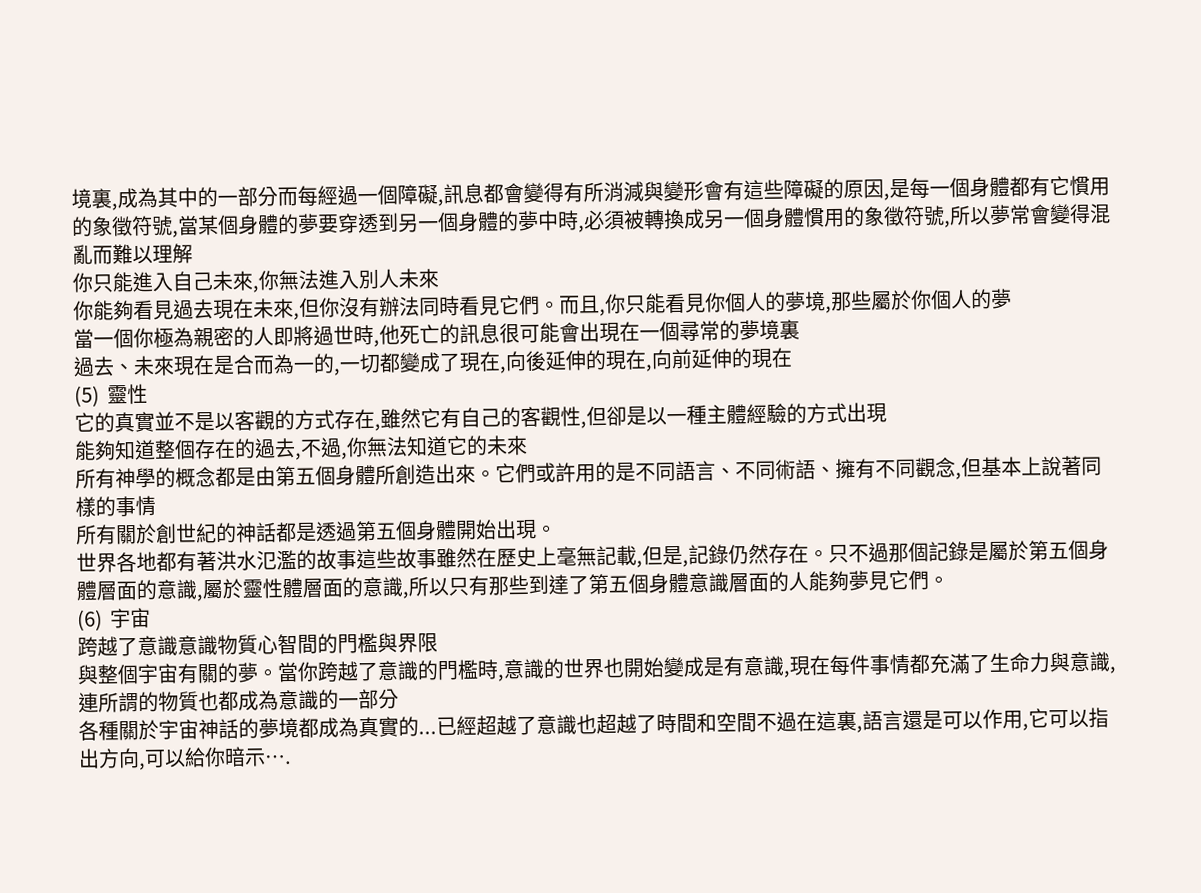境裏,成為其中的一部分而每經過一個障礙,訊息都會變得有所消減與變形會有這些障礙的原因,是每一個身體都有它慣用的象徵符號,當某個身體的夢要穿透到另一個身體的夢中時,必須被轉換成另一個身體慣用的象徵符號,所以夢常會變得混亂而難以理解
你只能進入自己未來,你無法進入別人未來
你能夠看見過去現在未來,但你沒有辦法同時看見它們。而且,你只能看見你個人的夢境,那些屬於你個人的夢
當一個你極為親密的人即將過世時,他死亡的訊息很可能會出現在一個尋常的夢境裏
過去、未來現在是合而為一的,一切都變成了現在,向後延伸的現在,向前延伸的現在
(5)  靈性
它的真實並不是以客觀的方式存在,雖然它有自己的客觀性,但卻是以一種主體經驗的方式出現
能夠知道整個存在的過去,不過,你無法知道它的未來
所有神學的概念都是由第五個身體所創造出來。它們或許用的是不同語言、不同術語、擁有不同觀念,但基本上說著同樣的事情
所有關於創世紀的神話都是透過第五個身體開始出現。
世界各地都有著洪水氾濫的故事這些故事雖然在歷史上毫無記載,但是,記錄仍然存在。只不過那個記錄是屬於第五個身體層面的意識,屬於靈性體層面的意識,所以只有那些到達了第五個身體意識層面的人能夠夢見它們。
(6)  宇宙
跨越了意識意識物質心智間的門檻與界限
與整個宇宙有關的夢。當你跨越了意識的門檻時,意識的世界也開始變成是有意識,現在每件事情都充滿了生命力與意識,連所謂的物質也都成為意識的一部分
各種關於宇宙神話的夢境都成為真實的...已經超越了意識也超越了時間和空間不過在這裏,語言還是可以作用,它可以指出方向,可以給你暗示….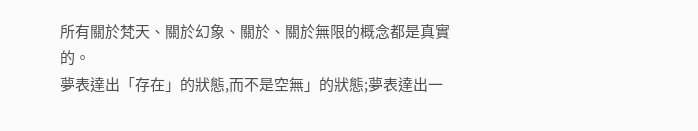所有關於梵天、關於幻象、關於、關於無限的概念都是真實的。
夢表達出「存在」的狀態,而不是空無」的狀態;夢表達出一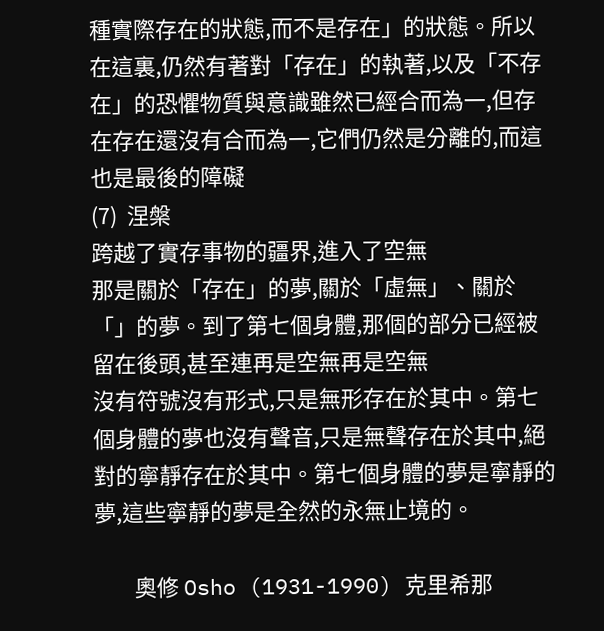種實際存在的狀態,而不是存在」的狀態。所以在這裏,仍然有著對「存在」的執著,以及「不存在」的恐懼物質與意識雖然已經合而為一,但存在存在還沒有合而為一,它們仍然是分離的,而這也是最後的障礙
(7)  涅槃
跨越了實存事物的疆界,進入了空無
那是關於「存在」的夢,關於「虛無」、關於「」的夢。到了第七個身體,那個的部分已經被留在後頭,甚至連再是空無再是空無
沒有符號沒有形式,只是無形存在於其中。第七個身體的夢也沒有聲音,只是無聲存在於其中,絕對的寧靜存在於其中。第七個身體的夢是寧靜的夢,這些寧靜的夢是全然的永無止境的。

        奧修 Osho (1931-1990) 克里希那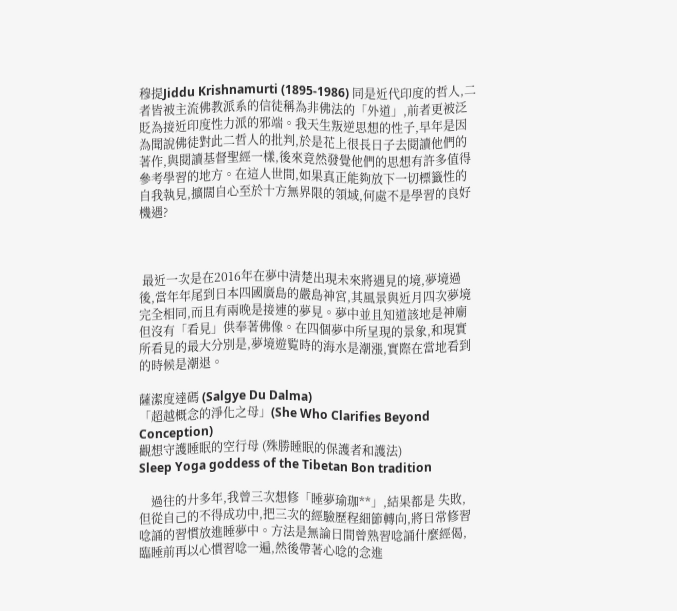穆提Jiddu Krishnamurti (1895-1986) 同是近代印度的哲人,二者皆被主流佛教派系的信徒稱為非佛法的「外道」,前者更被泛貶為接近印度性力派的邪端。我天生叛逆思想的性子,早年是因為聞說佛徒對此二哲人的批判,於是花上很長日子去閱讀他們的著作,與閱讀基督聖經一樣,後來竟然發覺他們的思想有許多值得參考學習的地方。在這人世間,如果真正能夠放下一切標籤性的自我執見,擴闊自心至於十方無界限的領域,何處不是學習的良好機遇?



 最近一次是在2016年在夢中清楚出現未來將遇見的境,夢境過後,當年年尾到日本四國廣島的嚴島神宮,其風景與近月四次夢境完全相同,而且有兩晚是接連的夢見。夢中並且知道該地是神廟但沒有「看見」供奉著佛像。在四個夢中所呈現的景象,和現實所看見的最大分別是,夢境遊覧時的海水是潮漲,實際在當地看到的時候是潮退。

薩潔度達碼 (Salgye Du Dalma)
「超越概念的淨化之母」(She Who Clarifies Beyond Conception)
觀想守護睡眠的空行母 (殊勝睡眠的保護者和護法)
Sleep Yoga goddess of the Tibetan Bon tradition

    過往的廾多年,我曾三次想修「睡夢瑜珈**」,結果都是 失敗,但從自己的不得成功中,把三次的經驗歷程細節轉向,將日常修習唸誦的習慣放進睡夢中。方法是無論日間曾熟習唸誦什麼經偈,臨睡前再以心慣習唸一遍,然後帶著心唸的念進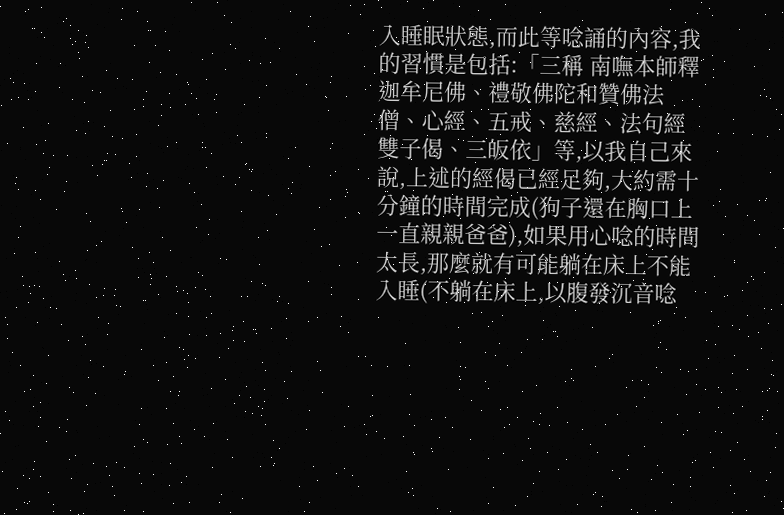入睡眠狀態,而此等唸誦的內容,我的習慣是包括:「三稱 南嘸本師釋迦牟尼佛、禮敬佛陀和贊佛法僧、心經、五戒、慈經、法句經雙子偈、三皈依」等,以我自己來說,上述的經偈已經足夠,大約需十分鐘的時間完成(狗子還在胸口上一直親親爸爸),如果用心唸的時間太長,那麼就有可能躺在床上不能入睡(不躺在床上,以腹發沉音唸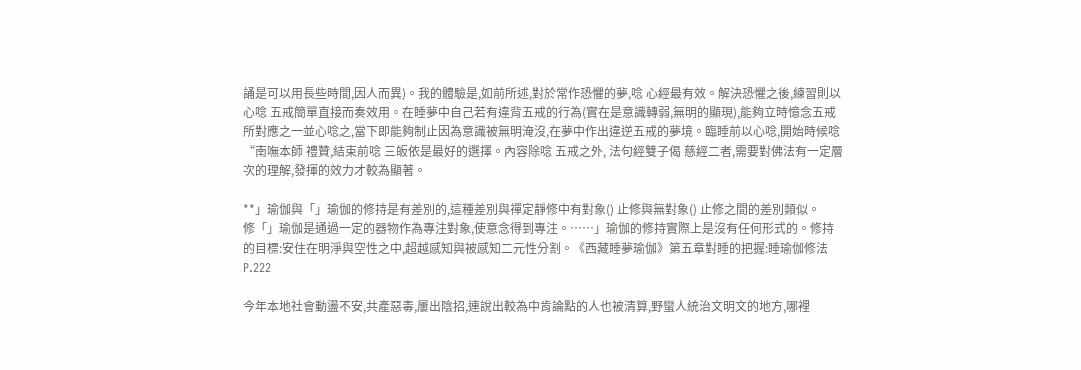誦是可以用長些時間,因人而異)。我的體驗是,如前所述,對於常作恐懼的夢,唸 心經最有效。解決恐懼之後,練習則以心唸 五戒簡單直接而奏效用。在睡夢中自己若有違背五戒的行為(實在是意識轉弱,無明的顯現),能夠立時憶念五戒所對應之一並心唸之,當下即能夠制止因為意識被無明淹沒,在夢中作出違逆五戒的夢境。臨睡前以心唸,開始時候唸“南嘸本師 禮贊,結束前唸 三皈依是最好的選擇。內容除唸 五戒之外, 法句經雙子偈 慈經二者,需要對佛法有一定層次的理解,發揮的效力才較為顯著。

**」瑜伽與「」瑜伽的修持是有差別的,這種差別與禪定靜修中有對象() 止修與無對象() 止修之間的差別類似。
修「」瑜伽是通過一定的器物作為專注對象,使意念得到專注。……」瑜伽的修持實際上是沒有任何形式的。修持的目標:安住在明淨與空性之中,超越感知與被感知二元性分割。《西藏睡夢瑜伽》第五章對睡的把握:睡瑜伽修法 P.222

今年本地社會動盪不安,共產惡毒,屢出陰招,連說出較為中肯論點的人也被清算,野蠻人統治文明文的地方,哪裡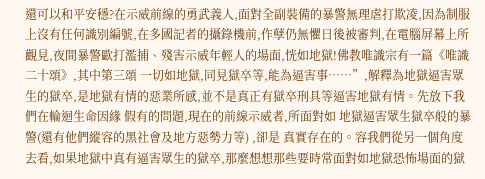還可以和平安穩?在示威前線的勇武義人,面對全副裝備的暴警無理虐打欺凌,因為制服上沒有任何識別編號,在多國記者的攝錄機前,作孽仍無懼日後被審判,在電腦屏幕上所觀見,夜間暴警歐打濫捕、殘害示威年輕人的場面,恍如地獄!佛教唯識宗有一篇《唯識二十頌》,其中第三頌 一切如地獄,同見獄卒等,能為逼害事……”,解釋為地獄逼害眾生的獄卒,是地獄有情的惡業所感,並不是真正有獄卒刑具等逼害地獄有情。先放下我們在輪迴生命因緣 假有的問題,現在的前線示威者,所面對如 地獄逼害眾生獄卒般的暴警(還有他們縱容的黑社會及地方惡勢力等) ,卻是 真實存在的。容我們從另一個角度去看,如果地獄中真有逼害眾生的獄卒,那麼想想那些要時常面對如地獄恐怖場面的獄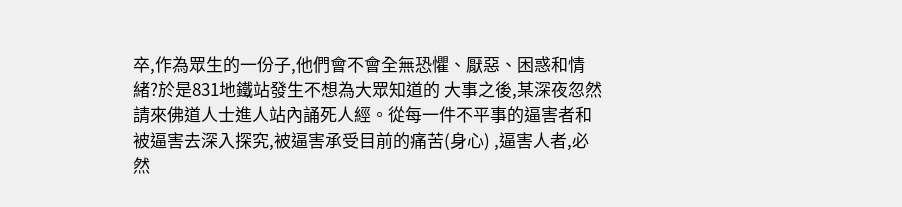卒,作為眾生的一份子,他們會不會全無恐懼、厭惡、困惑和情緒?於是831地鐵站發生不想為大眾知道的 大事之後,某深夜忽然請來佛道人士進人站內誦死人經。從每一件不平事的逼害者和被逼害去深入探究,被逼害承受目前的痛苦(身心) ,逼害人者,必然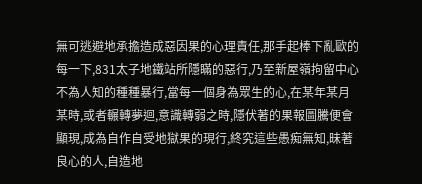無可逃避地承擔造成惡因果的心理責任,那手起棒下亂歐的每一下,831太子地鐵站所隱瞞的惡行,乃至新屋嶺拘留中心不為人知的種種暴行,當每一個身為眾生的心,在某年某月某時,或者輾轉夢迴,意識轉弱之時,隱伏著的果報圖騰便會顯現,成為自作自受地獄果的現行,終究這些愚痴無知,昧著良心的人,自造地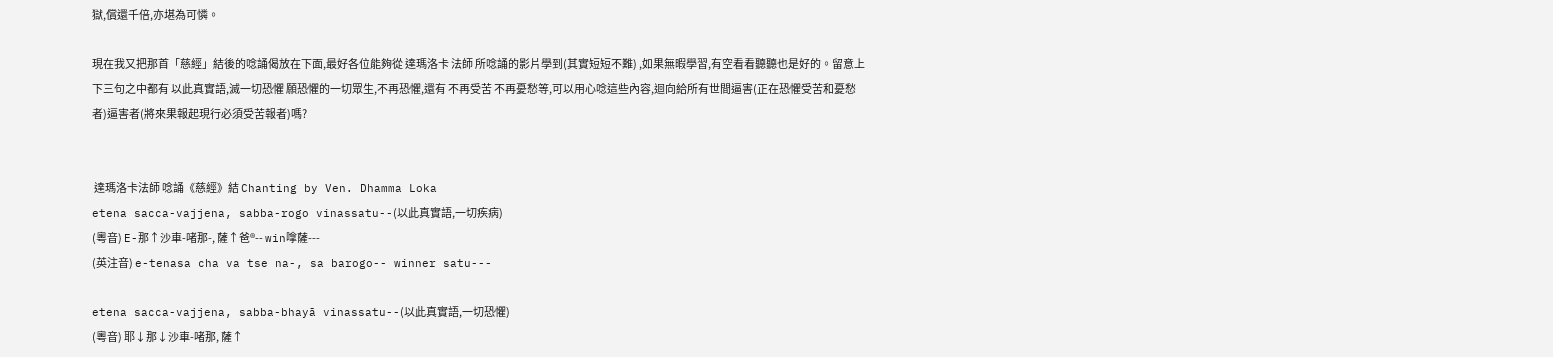獄,償還千倍,亦堪為可憐。

現在我又把那首「慈經」結後的唸誦偈放在下面,最好各位能夠從 達瑪洛卡 法師 所唸誦的影片學到(其實短短不難) ,如果無暇學習,有空看看聽聽也是好的。留意上下三句之中都有 以此真實語,滅一切恐懼 願恐懼的一切眾生,不再恐懼,還有 不再受苦 不再憂愁等,可以用心唸這些內容,迴向給所有世間逼害(正在恐懼受苦和憂愁者)逼害者(將來果報起現行必須受苦報者)嗎?


 達瑪洛卡法師 唸誦《慈經》結 Chanting by Ven. Dhamma Loka
etena sacca-vajjena, sabba-rogo vinassatu--(以此真實語,一切疾病)
(粵音) E-那↑沙車-啫那-, 薩↑爸®-- win嗱薩---
(英注音) e-tenasa cha va tse na-, sa barogo-- winner satu---

etena sacca-vajjena, sabba-bhayā vinassatu--(以此真實語,一切恐懼)
(粵音) 耶↓那↓沙車-啫那, 薩↑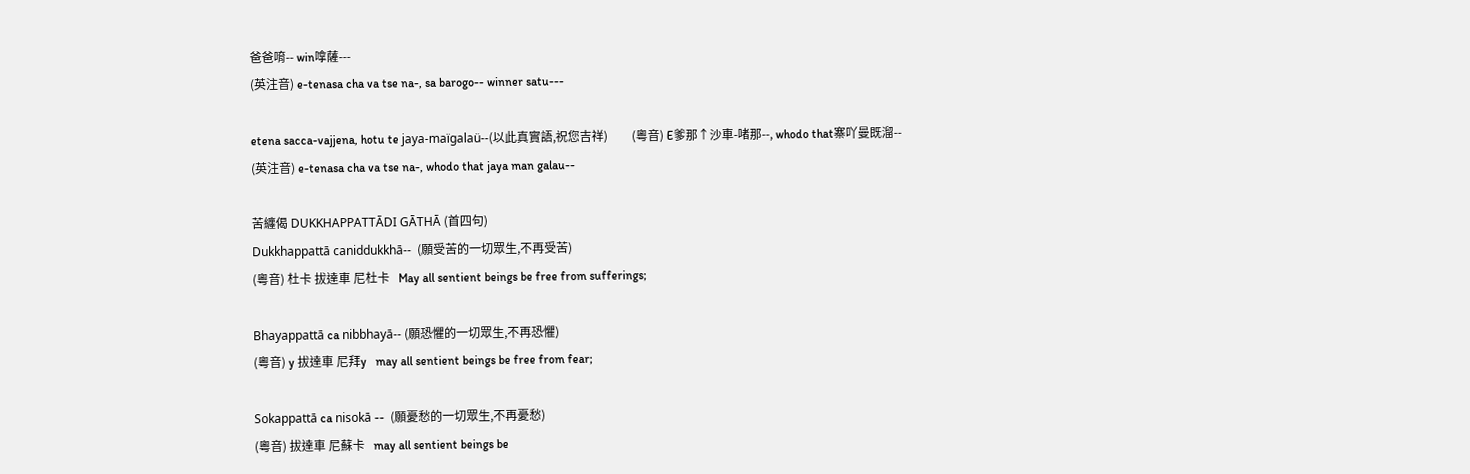爸爸唷-- win嗱薩---
(英注音) e-tenasa cha va tse na-, sa barogo-- winner satu---

etena sacca-vajjena, hotu te jaya-maïgalaü--(以此真實語,祝您吉祥)        (粵音) E爹那↑沙車-啫那--, whodo that寨吖曼既溜--
(英注音) e-tenasa cha va tse na-, whodo that jaya man galau--

苦纏偈 DUKKHAPPATTĀDI GĀTHĀ (首四句)
Dukkhappattā caniddukkhā--  (願受苦的一切眾生,不再受苦)
(粵音) 杜卡 拔達車 尼杜卡   May all sentient beings be free from sufferings;

Bhayappattā ca nibbhayā-- (願恐懼的一切眾生,不再恐懼)
(粵音) y 拔達車 尼拜y   may all sentient beings be free from fear;

Sokappattā ca nisokā --  (願憂愁的一切眾生,不再憂愁)
(粵音) 拔達車 尼蘇卡   may all sentient beings be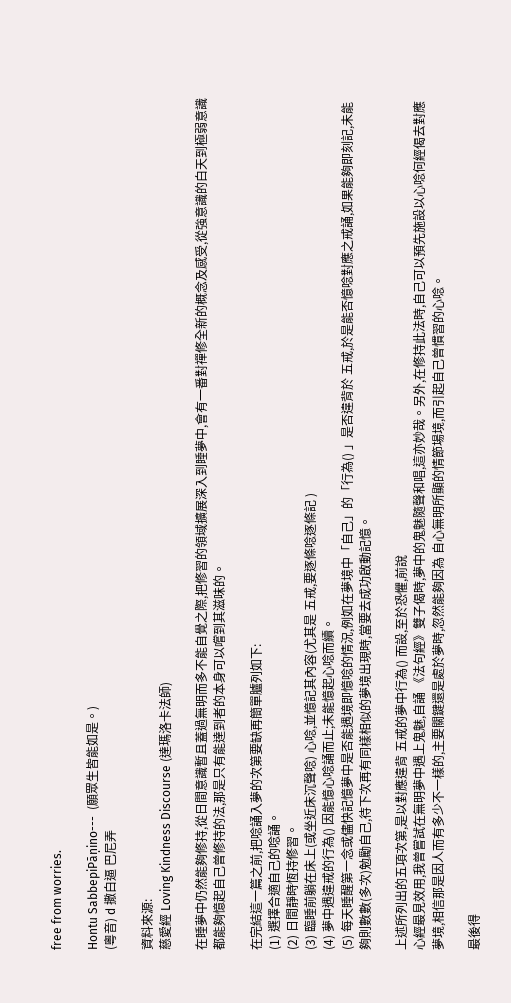free from worries.

Hontu SabbepiPāṇino---  (願眾生皆能如是。)
(粵音) d 撒白逼 巴尼弄

資料來源:
慈愛經 Loving Kindness Discourse (達瑪洛卡法師)

在睡夢中仍然能夠修持,從日間意識暫且蓋過無明而多不能自覺之際,把修習的領域擴展深入到睡夢中,會有一番對禪修全新的概念及感受,從強意識的白天到極弱意識都能夠憶起自己曾修持的法,那是只有能達到者的本身可以嚐到其滋味的。

在完結這一篇之前,把唸誦入夢的次第要缺再簡單臚列如下:
(1) 選擇合適自己的唸誦。
(2) 日間靜時恆持修習。
(3) 臨睡前躺在床上(或坐近床沉聲唸) 心唸,並憶記其內容(尤其是 五戒,要逐條唸逐條記 )
(4) 夢中遇違戒的行為() 因能憶心唸誦而止;未能憶起心唸而續。
(5) 每天睡醒第一念或儘快記憶夢中是否能遇境即憶唸的情況,例如在夢境中「自己」的「行為() 」是否違背於 五戒,於是能否憶唸對應之戒誦,如果能夠即刻記,未能夠則數數(多次)勉勵自己,待下次再有同樣相似的夢境出現時,當要去成功啟動記憶。

上述所列出的五項次第,是以對應違背 五戒的夢中行為() 而設,至於恐懼,前說
心經最見效用,我曾嘗試在無明夢中遇上鬼魅,自誦 《法句經》雙子偈時,夢中的鬼魅隨聲和唱,這亦妙哉。另外,在修持此法時,自己可以預先施設以心唸何經偈去對應夢境,相信那是因人而有多少不一樣的,主要關鍵還是處於夢時,忽然能夠因為 自心無明所顯的情節場境,而引起自己曾慣習的心唸。

最後得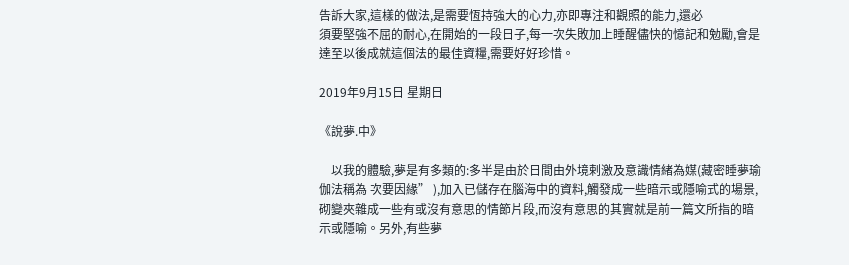告訴大家,這樣的做法,是需要恆持強大的心力,亦即專注和觀照的能力,還必
須要堅強不屈的耐心,在開始的一段日子,每一次失敗加上睡醒儘快的憶記和勉勵,會是達至以後成就這個法的最佳資糧,需要好好珍惜。

2019年9月15日 星期日

《說夢.中》

    以我的體驗,夢是有多類的:多半是由於日間由外境剌激及意識情緒為媒(藏密睡夢瑜伽法稱為 次要因緣” ),加入已儲存在腦海中的資料,觸發成一些暗示或隱喻式的場景,砌變夾雜成一些有或沒有意思的情節片段,而沒有意思的其實就是前一篇文所指的暗示或隱喻。另外,有些夢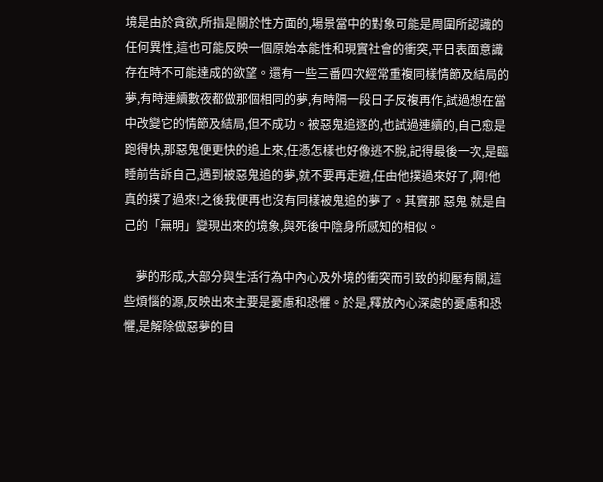境是由於貪欲,所指是關於性方面的,場景當中的對象可能是周圍所認識的任何異性,這也可能反映一個原始本能性和現實社會的衝突,平日表面意識存在時不可能達成的欲望。還有一些三番四次經常重複同樣情節及結局的夢,有時連續數夜都做那個相同的夢,有時隔一段日子反複再作,試過想在當中改變它的情節及結局,但不成功。被惡鬼追逐的,也試過連續的,自己愈是跑得快,那惡鬼便更快的追上來,任憑怎樣也好像逃不脫,記得最後一次,是臨睡前告訴自己,遇到被惡鬼追的夢,就不要再走避,任由他撲過來好了,啊!他真的撲了過來!之後我便再也沒有同樣被鬼追的夢了。其實那 惡鬼 就是自己的「無明」變現出來的境象,與死後中陰身所感知的相似。

    夢的形成,大部分與生活行為中內心及外境的衝突而引致的抑壓有關,這些煩惱的源,反映出來主要是憂慮和恐懼。於是,釋放內心深處的憂慮和恐懼,是解除做惡夢的目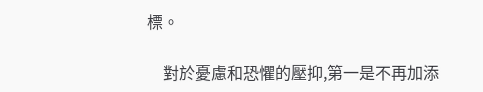標。

    對於憂慮和恐懼的壓抑,第一是不再加添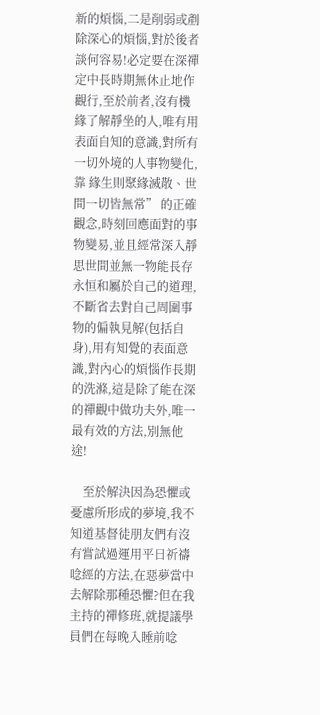新的煩惱,二是削弱或剷除深心的煩惱,對於後者談何容易!必定要在深禪定中長時期無休止地作觀行,至於前者,沒有機緣了解靜坐的人,唯有用表面自知的意識,對所有一切外境的人事物變化,靠 緣生則聚緣滅散、世間一切皆無常” 的正確觀念,時刻回應面對的事物變易,並且經常深入靜思世間並無一物能長存永恒和屬於自己的道理,不斷省去對自己周圍事物的偏執見解(包括自身),用有知覺的表面意識,對內心的煩惱作長期的洗滌,這是除了能在深的禪觀中做功夫外,唯一最有效的方法,別無他途!

    至於解決因為恐懼或憂慮所形成的夢境,我不知道基督徒朋友們有沒有嘗試過運用平日祈禱唸經的方法,在惡夢當中去解除那種恐懼?但在我主持的禪修班,就提議學員們在每晚入睡前唸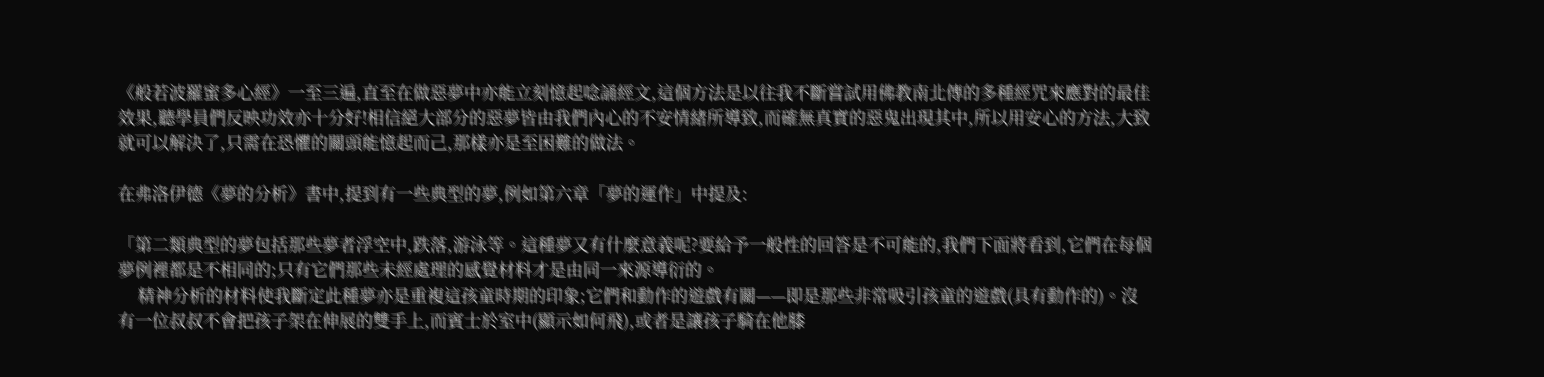《般若波羅蜜多心經》一至三遍,直至在做惡夢中亦能立刻憶起唸誦經文,這個方法是以往我不斷嘗試用佛教南北傳的多種經咒來應對的最佳效果,聽學員們反映功效亦十分好!相信絕大部分的惡夢皆由我們內心的不安情緒所導致,而確無真實的惡鬼出現其中,所以用安心的方法,大致就可以解決了,只需在恐懼的關頭能憶起而己,那樣亦是至困難的做法。

在弗洛伊德《夢的分析》書中,提到有一些典型的夢,例如第六章「夢的運作」中提及:

「第二類典型的夢包括那些夢者浮空中,跌落,游泳等。這種夢又有什麼意義呢?要給予一般性的回答是不可能的,我們下面將看到,它們在每個夢例裡都是不相同的;只有它們那些未經處理的感覺材料才是由同一來源導衍的。
     精神分析的材料使我斷定此種夢亦是重複這孩童時期的印象;它們和動作的遊戲有關——即是那些非常吸引孩童的遊戲(具有動作的)。沒有一位叔叔不會把孩子架在伸展的雙手上,而賓士於室中(顯示如何飛),或者是讓孩子騎在他膝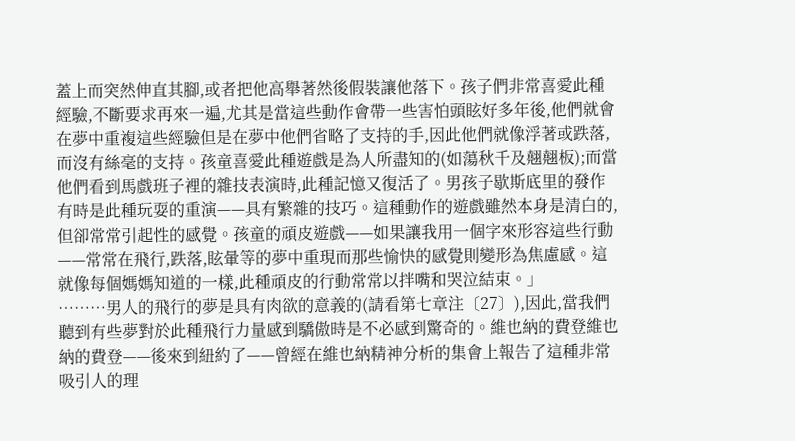蓋上而突然伸直其腳,或者把他高舉著然後假裝讓他落下。孩子們非常喜愛此種經驗,不斷要求再來一遍,尤其是當這些動作會帶一些害怕頭眩好多年後,他們就會在夢中重複這些經驗但是在夢中他們省略了支持的手,因此他們就像浮著或跌落,而沒有絲毫的支持。孩童喜愛此種遊戲是為人所盡知的(如蕩秋千及翹翹板);而當他們看到馬戲班子裡的雜技表演時,此種記憶又復活了。男孩子歇斯底里的發作有時是此種玩耍的重演——具有繁雜的技巧。這種動作的遊戲雖然本身是清白的,但卻常常引起性的感覺。孩童的頑皮遊戲——如果讓我用一個字來形容這些行動——常常在飛行,跌落,眩暈等的夢中重現而那些愉快的感覺則變形為焦慮感。這就像每個媽媽知道的一樣,此種頑皮的行動常常以拌嘴和哭泣結束。」
………男人的飛行的夢是具有肉欲的意義的(請看第七章注〔27〕),因此,當我們聽到有些夢對於此種飛行力量感到驕傲時是不必感到驚奇的。維也納的費登維也納的費登——後來到紐約了——曾經在維也納精神分析的集會上報告了這種非常吸引人的理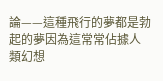論——這種飛行的夢都是勃起的夢因為這常常佔據人類幻想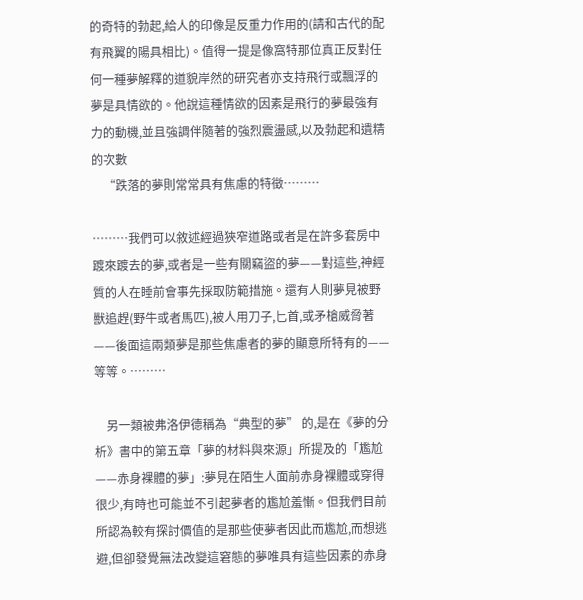的奇特的勃起,給人的印像是反重力作用的(請和古代的配有飛翼的陽具相比)。值得一提是像窩特那位真正反對任何一種夢解釋的道貌岸然的研究者亦支持飛行或飄浮的夢是具情欲的。他說這種情欲的因素是飛行的夢最強有力的動機,並且強調伴隨著的強烈震盪感,以及勃起和遺精的次數
    “跌落的夢則常常具有焦慮的特徵………

………我們可以敘述經過狹窄道路或者是在許多套房中踱來踱去的夢,或者是一些有關竊盜的夢——對這些,神經質的人在睡前會事先採取防範措施。還有人則夢見被野獸追趕(野牛或者馬匹),被人用刀子,匕首,或矛槍威脅著——後面這兩類夢是那些焦慮者的夢的顯意所特有的——等等。………

    另一類被弗洛伊德稱為“典型的夢” 的,是在《夢的分析》書中的第五章「夢的材料與來源」所提及的「尷尬——赤身裸體的夢」:夢見在陌生人面前赤身裸體或穿得很少,有時也可能並不引起夢者的尷尬羞慚。但我們目前所認為較有探討價值的是那些使夢者因此而尷尬,而想逃避,但卻發覺無法改變這窘態的夢唯具有這些因素的赤身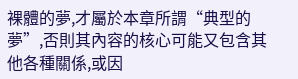裸體的夢,才屬於本章所謂“典型的夢”,否則其內容的核心可能又包含其他各種關係,或因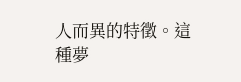人而異的特徵。這種夢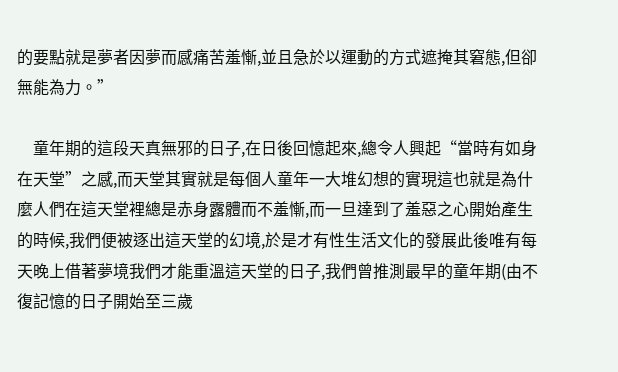的要點就是夢者因夢而感痛苦羞慚,並且急於以運動的方式遮掩其窘態,但卻無能為力。”

    童年期的這段天真無邪的日子,在日後回憶起來,總令人興起“當時有如身在天堂”之感,而天堂其實就是每個人童年一大堆幻想的實現這也就是為什麼人們在這天堂裡總是赤身露體而不羞慚,而一旦達到了羞惡之心開始產生的時候,我們便被逐出這天堂的幻境,於是才有性生活文化的發展此後唯有每天晚上借著夢境我們才能重溫這天堂的日子,我們曾推測最早的童年期(由不復記憶的日子開始至三歲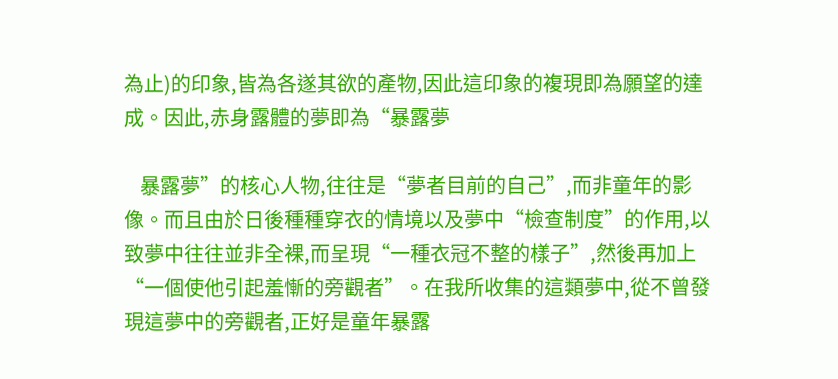為止)的印象,皆為各遂其欲的產物,因此這印象的複現即為願望的達成。因此,赤身露體的夢即為“暴露夢

    暴露夢”的核心人物,往往是“夢者目前的自己”,而非童年的影像。而且由於日後種種穿衣的情境以及夢中“檢查制度”的作用,以致夢中往往並非全裸,而呈現“一種衣冠不整的樣子”,然後再加上“一個使他引起羞慚的旁觀者”。在我所收集的這類夢中,從不曾發現這夢中的旁觀者,正好是童年暴露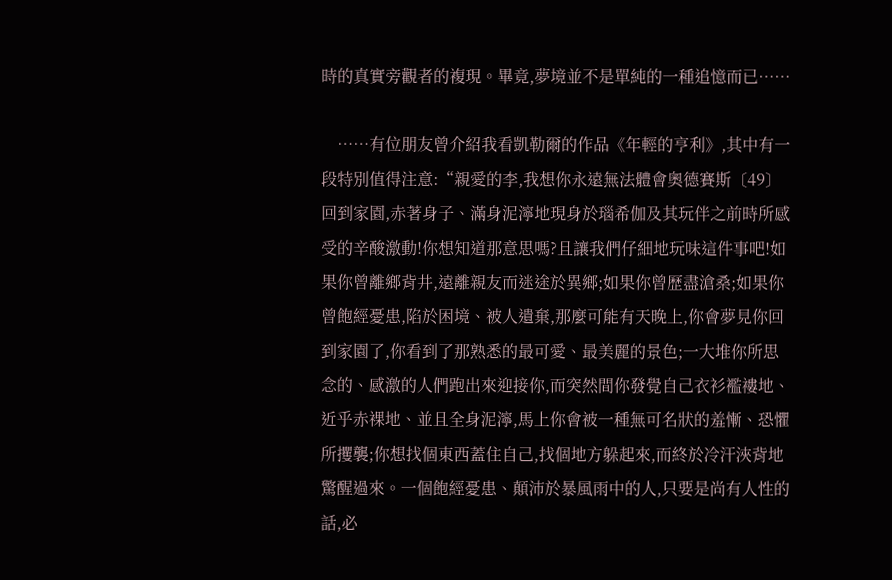時的真實旁觀者的複現。畢竟,夢境並不是單純的一種追憶而已……

    ……有位朋友曾介紹我看凱勒爾的作品《年輕的亨利》,其中有一段特別值得注意:“親愛的李,我想你永遠無法體會奧德賽斯〔49〕回到家園,赤著身子、滿身泥濘地現身於瑙希伽及其玩伴之前時所感受的辛酸激動!你想知道那意思嗎?且讓我們仔細地玩味這件事吧!如果你曾離鄉背井,遠離親友而迷途於異鄉;如果你曾歷盡滄桑;如果你曾飽經憂患,陷於困境、被人遺棄,那麼可能有天晚上,你會夢見你回到家園了,你看到了那熟悉的最可愛、最美麗的景色;一大堆你所思念的、感激的人們跑出來迎接你,而突然間你發覺自己衣衫襤褸地、近乎赤裸地、並且全身泥濘,馬上你會被一種無可名狀的羞慚、恐懼所攫襲;你想找個東西蓋住自己,找個地方躲起來,而終於冷汗浹背地驚醒過來。一個飽經憂患、顛沛於暴風雨中的人,只要是尚有人性的話,必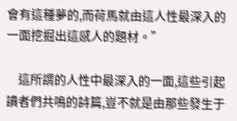會有這種夢的,而荷馬就由這人性最深入的一面挖掘出這感人的題材。”

    這所謂的人性中最深入的一面,這些引起讀者們共鳴的詩篇,豈不就是由那些發生于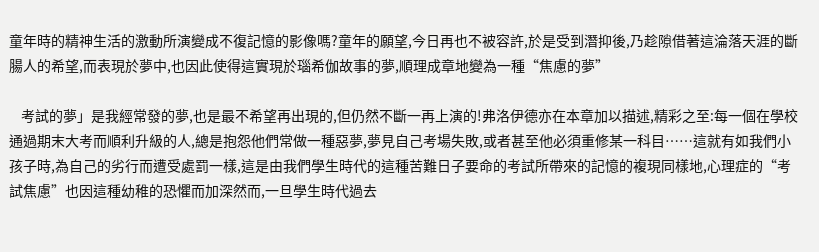童年時的精神生活的激動所演變成不復記憶的影像嗎?童年的願望,今日再也不被容許,於是受到潛抑後,乃趁隙借著這淪落天涯的斷腸人的希望,而表現於夢中,也因此使得這實現於瑙希伽故事的夢,順理成章地變為一種“焦慮的夢”

    考試的夢」是我經常發的夢,也是最不希望再出現的,但仍然不斷一再上演的!弗洛伊德亦在本章加以描述,精彩之至:每一個在學校通過期末大考而順利升級的人,總是抱怨他們常做一種惡夢,夢見自己考場失敗,或者甚至他必須重修某一科目……這就有如我們小孩子時,為自己的劣行而遭受處罰一樣,這是由我們學生時代的這種苦難日子要命的考試所帶來的記憶的複現同樣地,心理症的“考試焦慮”也因這種幼稚的恐懼而加深然而,一旦學生時代過去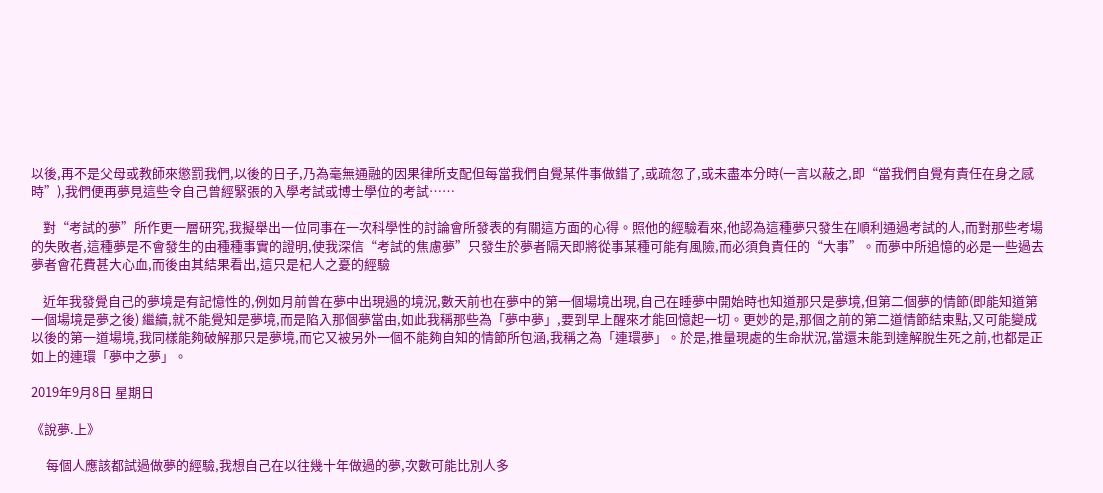以後,再不是父母或教師來懲罰我們,以後的日子,乃為毫無通融的因果律所支配但每當我們自覺某件事做錯了,或疏忽了,或未盡本分時(一言以蔽之,即“當我們自覺有責任在身之感時”),我們便再夢見這些令自己曾經緊張的入學考試或博士學位的考試……

    對“考試的夢”所作更一層研究,我擬舉出一位同事在一次科學性的討論會所發表的有關這方面的心得。照他的經驗看來,他認為這種夢只發生在順利通過考試的人,而對那些考場的失敗者,這種夢是不會發生的由種種事實的證明,使我深信“考試的焦慮夢”只發生於夢者隔天即將從事某種可能有風險,而必須負責任的“大事”。而夢中所追憶的必是一些過去夢者會花費甚大心血,而後由其結果看出,這只是杞人之憂的經驗

    近年我發覺自己的夢境是有記憶性的,例如月前曾在夢中出現過的境況,數天前也在夢中的第一個場境出現,自己在睡夢中開始時也知道那只是夢境,但第二個夢的情節(即能知道第一個場境是夢之後) 繼續,就不能覺知是夢境,而是陷入那個夢當由,如此我稱那些為「夢中夢」,要到早上醒來才能回憶起一切。更妙的是,那個之前的第二道情節結束點,又可能變成以後的第一道場境,我同樣能夠破解那只是夢境,而它又被另外一個不能夠自知的情節所包涵,我稱之為「連環夢」。於是,推量現處的生命狀況,當還未能到達解脫生死之前,也都是正如上的連環「夢中之夢」。

2019年9月8日 星期日

《說夢.上》

     每個人應該都試過做夢的經驗,我想自己在以往幾十年做過的夢,次數可能比別人多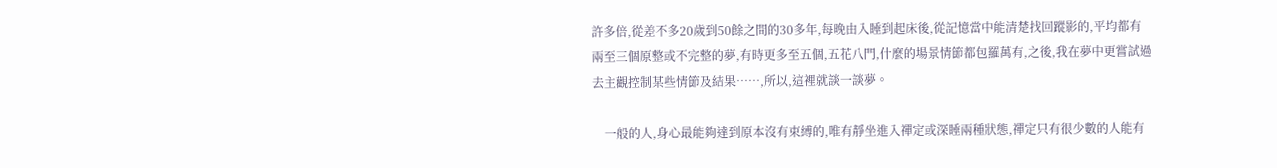許多倍,從差不多20歲到50餘之間的30多年,每晚由入睡到起床後,從記憶當中能清楚找回蹤影的,平均都有兩至三個原整或不完整的夢,有時更多至五個,五花八門,什麼的場景情節都包羅萬有,之後,我在夢中更嘗試過去主觀控制某些情節及結果……,所以,這裡就談一談夢。

    一般的人,身心最能夠達到原本沒有束縛的,唯有靜坐進入禪定或深睡兩種狀態,禪定只有很少數的人能有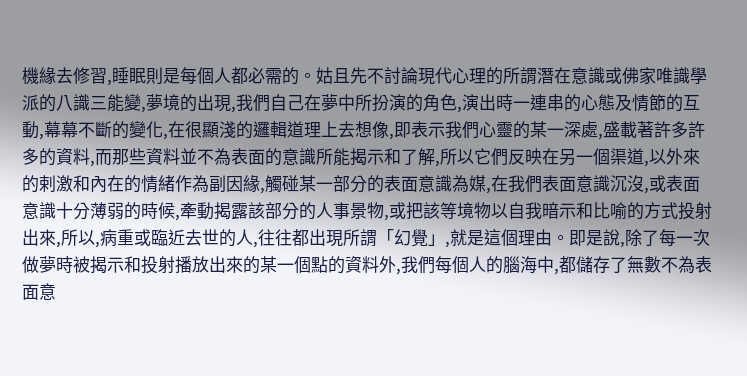機緣去修習,睡眠則是每個人都必需的。姑且先不討論現代心理的所謂潛在意識或佛家唯識學派的八識三能變,夢境的出現,我們自己在夢中所扮演的角色,演出時一連串的心態及情節的互動,幕幕不斷的變化,在很顯淺的邏輯道理上去想像,即表示我們心靈的某一深處,盛載著許多許多的資料,而那些資料並不為表面的意識所能揭示和了解,所以它們反映在另一個渠道,以外來的剌激和內在的情緒作為副因緣,觸碰某一部分的表面意識為媒,在我們表面意識沉沒,或表面意識十分薄弱的時候,牽動揭露該部分的人事景物,或把該等境物以自我暗示和比喻的方式投射出來,所以,病重或臨近去世的人,往往都出現所謂「幻覺」,就是這個理由。即是說,除了每一次做夢時被揭示和投射播放出來的某一個點的資料外,我們每個人的腦海中,都儲存了無數不為表面意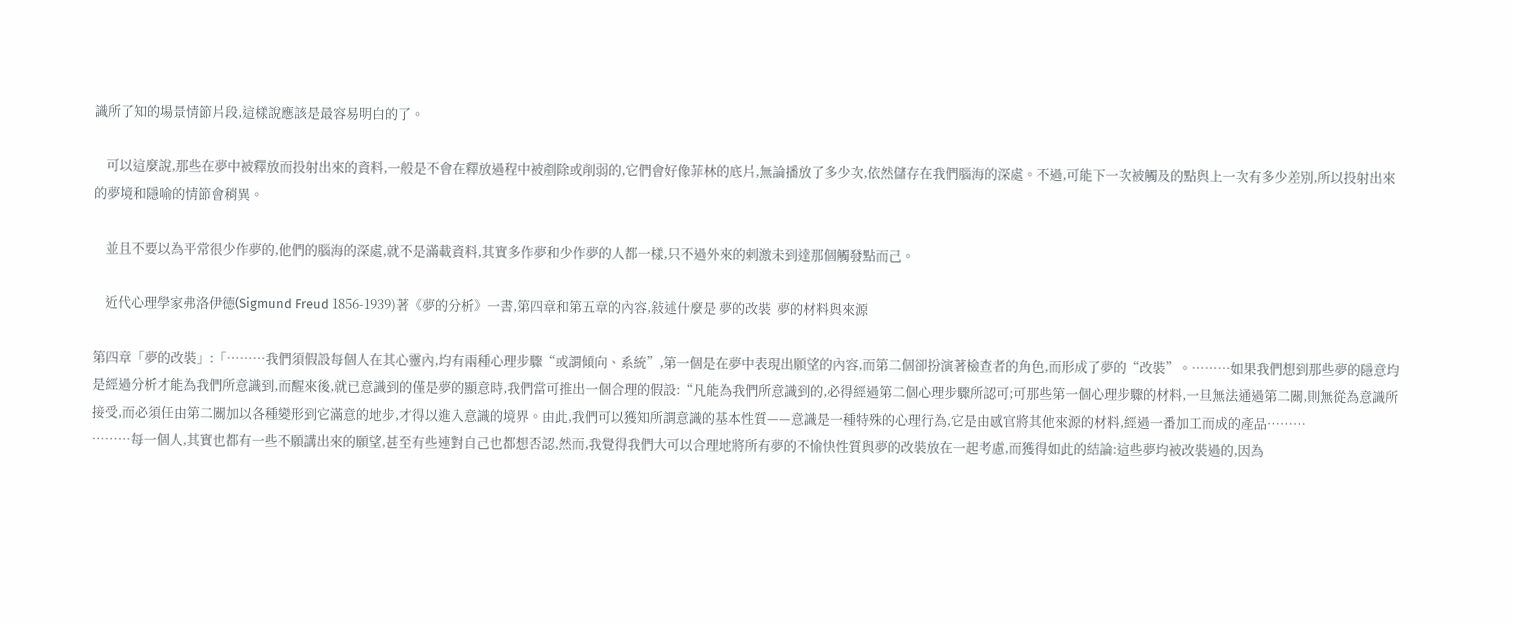識所了知的場景情節片段,這樣說應該是最容易明白的了。

    可以這麼說,那些在夢中被釋放而投射出來的資料,一般是不會在釋放過程中被剷除或削弱的,它們會好像菲林的底片,無論播放了多少次,依然儲存在我們腦海的深處。不過,可能下一次被觸及的點與上一次有多少差別,所以投射出來的夢境和隱喻的情節會稍異。

    並且不要以為平常很少作夢的,他們的腦海的深處,就不是滿載資料,其實多作夢和少作夢的人都一樣,只不過外來的剌激未到達那個觸發點而己。

    近代心理學家弗洛伊德(Sigmund Freud 1856-1939)著《夢的分析》一書,第四章和第五章的內容,敍述什麼是 夢的改裝  夢的材料與來源

第四章「夢的改裝」:「………我們須假設每個人在其心靈內,均有兩種心理步驟“或謂傾向、系統”,第一個是在夢中表現出願望的內容,而第二個卻扮演著檢查者的角色,而形成了夢的“改裝”。………如果我們想到那些夢的隱意均是經過分析才能為我們所意識到,而醒來後,就已意識到的僅是夢的顯意時,我們當可推出一個合理的假設:“凡能為我們所意識到的,必得經過第二個心理步驟所認可;可那些第一個心理步驟的材料,一旦無法通過第二關,則無從為意識所接受,而必須任由第二關加以各種變形到它滿意的地步,才得以進入意識的境界。由此,我們可以獲知所謂意識的基本性質——意識是一種特殊的心理行為,它是由感官將其他來源的材料,經過一番加工而成的產品………
………每一個人,其實也都有一些不願講出來的願望,甚至有些連對自己也都想否認,然而,我覺得我們大可以合理地將所有夢的不愉快性質與夢的改裝放在一起考慮,而獲得如此的結論:這些夢均被改裝過的,因為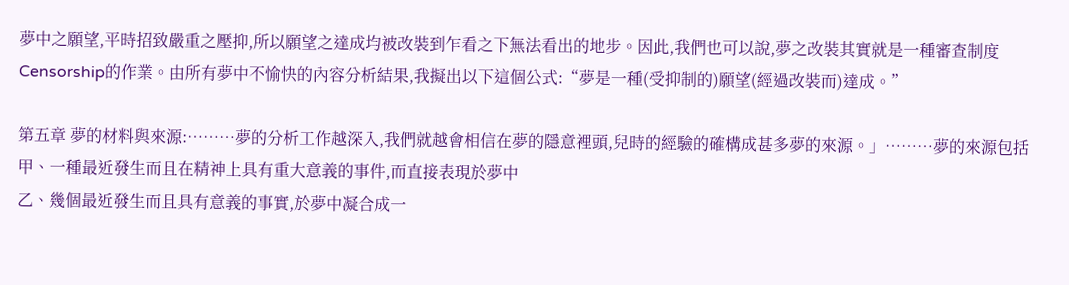夢中之願望,平時招致嚴重之壓抑,所以願望之達成均被改裝到乍看之下無法看出的地步。因此,我們也可以說,夢之改裝其實就是一種審查制度Censorship的作業。由所有夢中不愉快的內容分析結果,我擬出以下這個公式:“夢是一種(受抑制的)願望(經過改裝而)達成。”

第五章 夢的材料與來源:………夢的分析工作越深入,我們就越會相信在夢的隱意裡頭,兒時的經驗的確構成甚多夢的來源。」………夢的來源包括
甲、一種最近發生而且在精神上具有重大意義的事件,而直接表現於夢中
乙、幾個最近發生而且具有意義的事實,於夢中凝合成一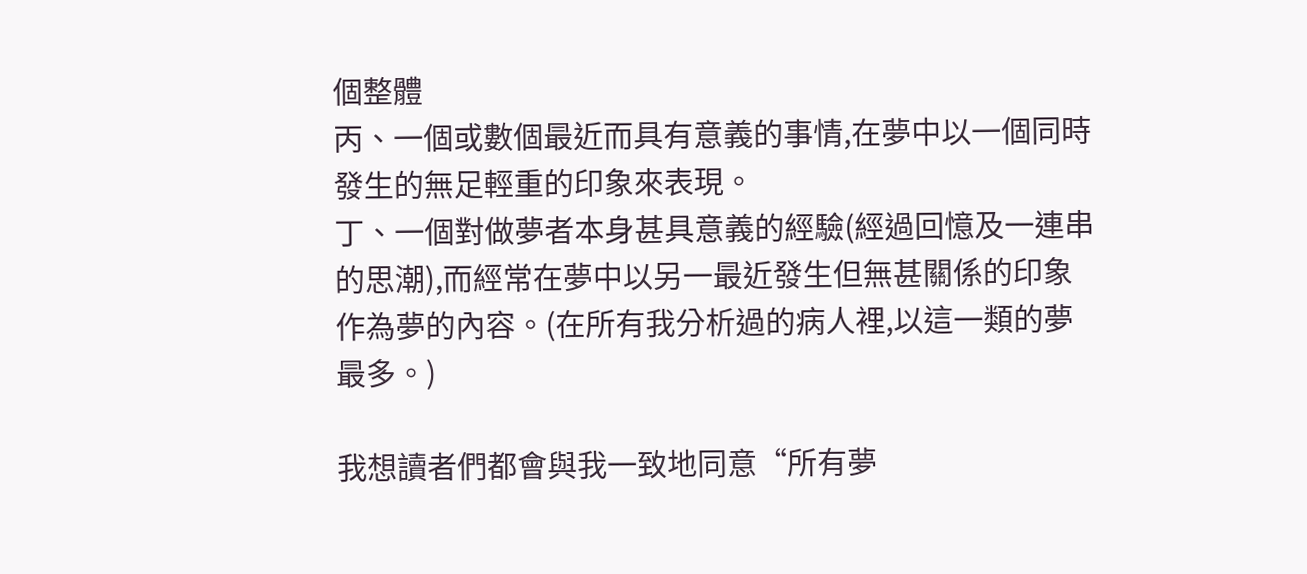個整體
丙、一個或數個最近而具有意義的事情,在夢中以一個同時發生的無足輕重的印象來表現。
丁、一個對做夢者本身甚具意義的經驗(經過回憶及一連串的思潮),而經常在夢中以另一最近發生但無甚關係的印象作為夢的內容。(在所有我分析過的病人裡,以這一類的夢最多。)

我想讀者們都會與我一致地同意“所有夢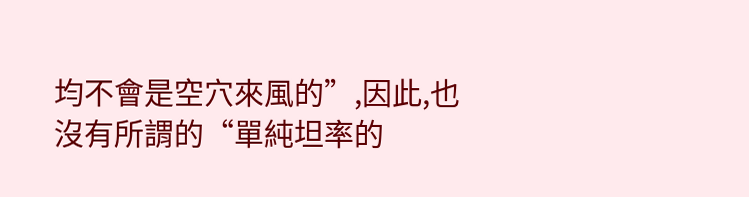均不會是空穴來風的”,因此,也沒有所謂的“單純坦率的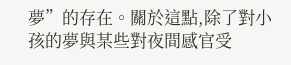夢”的存在。關於這點,除了對小孩的夢與某些對夜間感官受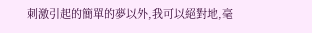刺激引起的簡單的夢以外,我可以絕對地,毫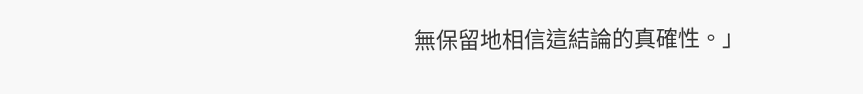無保留地相信這結論的真確性。」